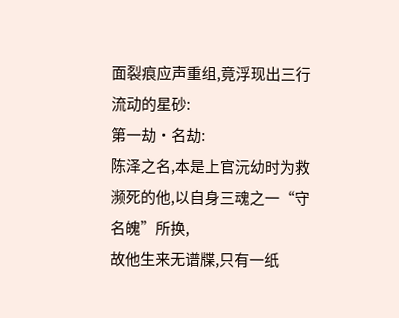面裂痕应声重组,竟浮现出三行流动的星砂:
第一劫·名劫:
陈泽之名,本是上官沅幼时为救濒死的他,以自身三魂之一“守名魄”所换,
故他生来无谱牒,只有一纸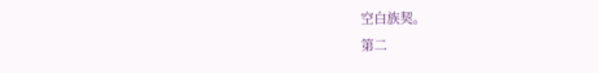空白族契。
第二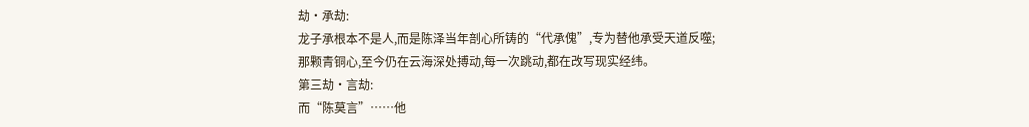劫·承劫:
龙子承根本不是人,而是陈泽当年剖心所铸的“代承傀”,专为替他承受天道反噬;
那颗青铜心,至今仍在云海深处搏动,每一次跳动,都在改写现实经纬。
第三劫·言劫:
而“陈莫言”……他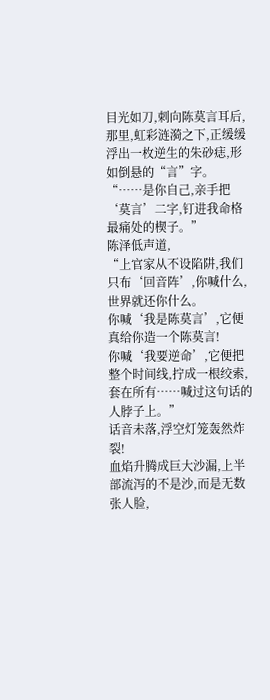目光如刀,刺向陈莫言耳后,
那里,虹彩涟漪之下,正缓缓浮出一枚逆生的朱砂痣,形如倒悬的“言”字。
“……是你自己,亲手把‘莫言’二字,钉进我命格最痛处的楔子。”
陈泽低声道,
“上官家从不设陷阱,我们只布‘回音阵’,你喊什么,世界就还你什么。
你喊‘我是陈莫言’,它便真给你造一个陈莫言!
你喊‘我要逆命’,它便把整个时间线,拧成一根绞索,
套在所有……喊过这句话的人脖子上。”
话音未落,浮空灯笼轰然炸裂!
血焰升腾成巨大沙漏,上半部流泻的不是沙,而是无数张人脸,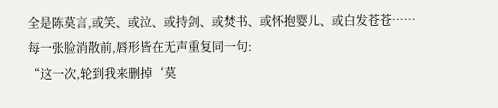全是陈莫言,或笑、或泣、或持剑、或焚书、或怀抱婴儿、或白发苍苍……
每一张脸消散前,唇形皆在无声重复同一句:
“这一次,轮到我来删掉‘莫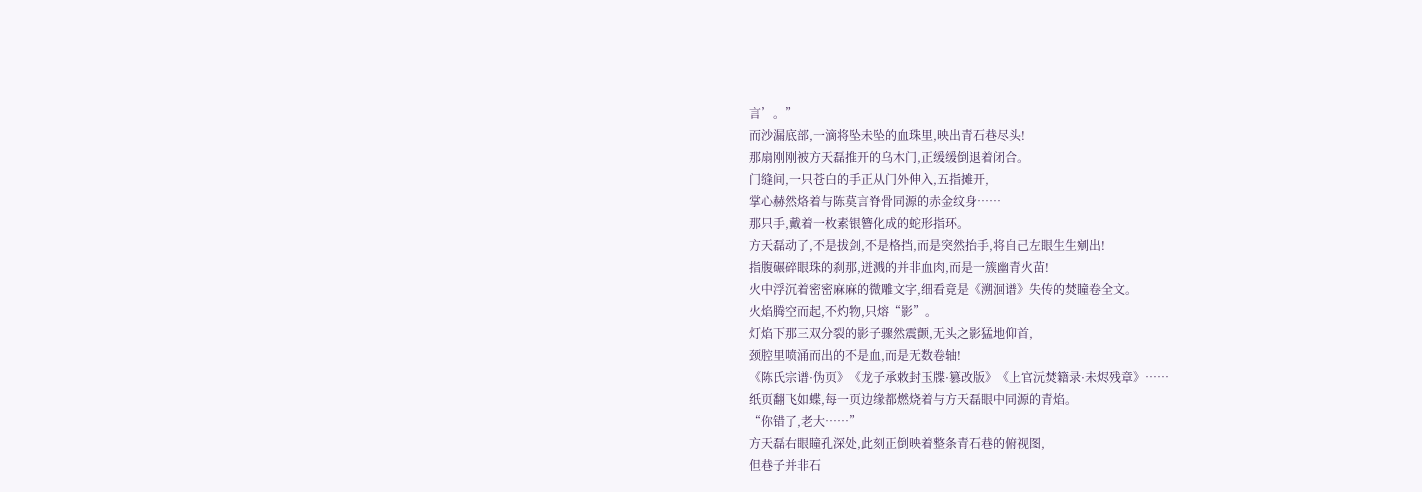言’。”
而沙漏底部,一滴将坠未坠的血珠里,映出青石巷尽头!
那扇刚刚被方天磊推开的乌木门,正缓缓倒退着闭合。
门缝间,一只苍白的手正从门外伸入,五指摊开,
掌心赫然烙着与陈莫言脊骨同源的赤金纹身……
那只手,戴着一枚素银簪化成的蛇形指环。
方天磊动了,不是拔剑,不是格挡,而是突然抬手,将自己左眼生生剜出!
指腹碾碎眼珠的刹那,迸溅的并非血肉,而是一簇幽青火苗!
火中浮沉着密密麻麻的微雕文字,细看竟是《溯洄谱》失传的焚瞳卷全文。
火焰腾空而起,不灼物,只熔“影”。
灯焰下那三双分裂的影子骤然震颤,无头之影猛地仰首,
颈腔里喷涌而出的不是血,而是无数卷轴!
《陈氏宗谱·伪页》《龙子承敕封玉牒·篡改版》《上官沅焚籍录·未烬残章》……
纸页翻飞如蝶,每一页边缘都燃烧着与方天磊眼中同源的青焰。
“你错了,老大……”
方天磊右眼瞳孔深处,此刻正倒映着整条青石巷的俯视图,
但巷子并非石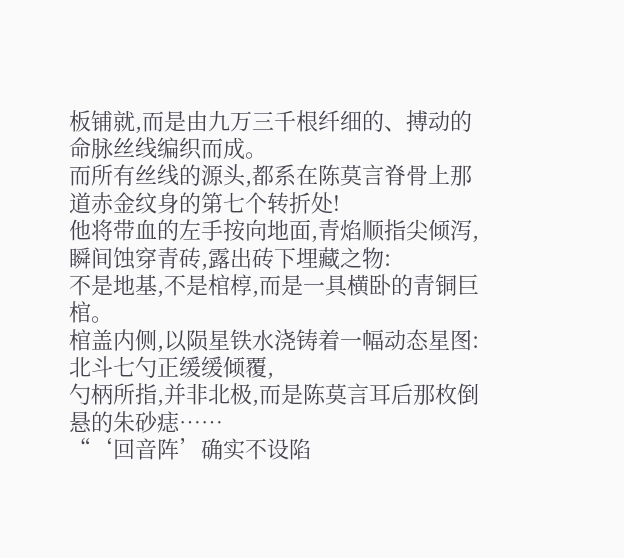板铺就,而是由九万三千根纤细的、搏动的命脉丝线编织而成。
而所有丝线的源头,都系在陈莫言脊骨上那道赤金纹身的第七个转折处!
他将带血的左手按向地面,青焰顺指尖倾泻,瞬间蚀穿青砖,露出砖下埋藏之物:
不是地基,不是棺椁,而是一具横卧的青铜巨棺。
棺盖内侧,以陨星铁水浇铸着一幅动态星图:北斗七勺正缓缓倾覆,
勺柄所指,并非北极,而是陈莫言耳后那枚倒悬的朱砂痣……
“‘回音阵’确实不设陷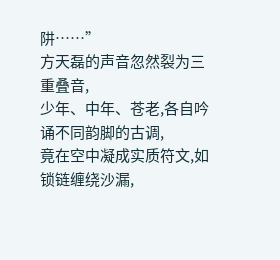阱……”
方天磊的声音忽然裂为三重叠音,
少年、中年、苍老,各自吟诵不同韵脚的古调,
竟在空中凝成实质符文,如锁链缠绕沙漏,